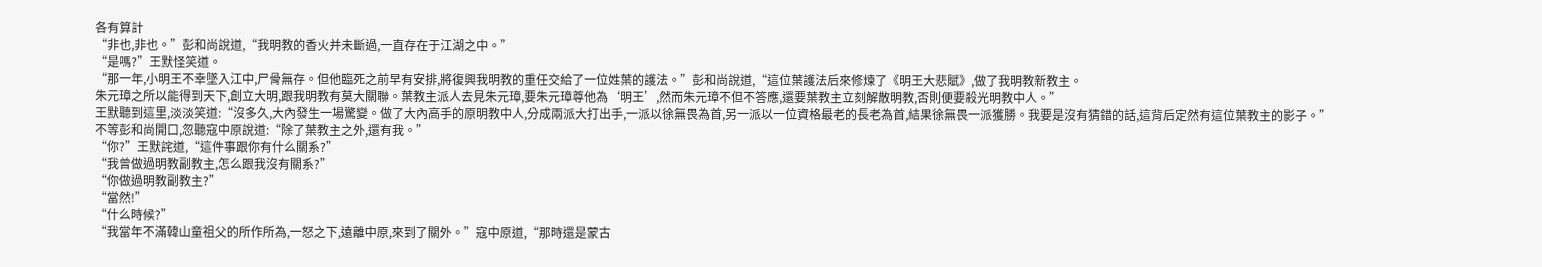各有算計
“非也,非也。”彭和尚說道,“我明教的香火并未斷過,一直存在于江湖之中。”
“是嗎?”王默怪笑道。
“那一年,小明王不幸墜入江中,尸骨無存。但他臨死之前早有安排,將復興我明教的重任交給了一位姓葉的護法。”彭和尚說道,“這位葉護法后來修煉了《明王大悲賦》,做了我明教新教主。
朱元璋之所以能得到天下,創立大明,跟我明教有莫大關聯。葉教主派人去見朱元璋,要朱元璋尊他為‘明王’,然而朱元璋不但不答應,還要葉教主立刻解散明教,否則便要殺光明教中人。”
王默聽到這里,淡淡笑道:“沒多久,大內發生一場驚變。做了大內高手的原明教中人,分成兩派大打出手,一派以徐無畏為首,另一派以一位資格最老的長老為首,結果徐無畏一派獲勝。我要是沒有猜錯的話,這背后定然有這位葉教主的影子。”
不等彭和尚開口,忽聽寇中原說道:“除了葉教主之外,還有我。”
“你?”王默詫道,“這件事跟你有什么關系?”
“我曾做過明教副教主,怎么跟我沒有關系?”
“你做過明教副教主?”
“當然!”
“什么時候?”
“我當年不滿韓山童祖父的所作所為,一怒之下,遠離中原,來到了關外。”寇中原道,“那時還是蒙古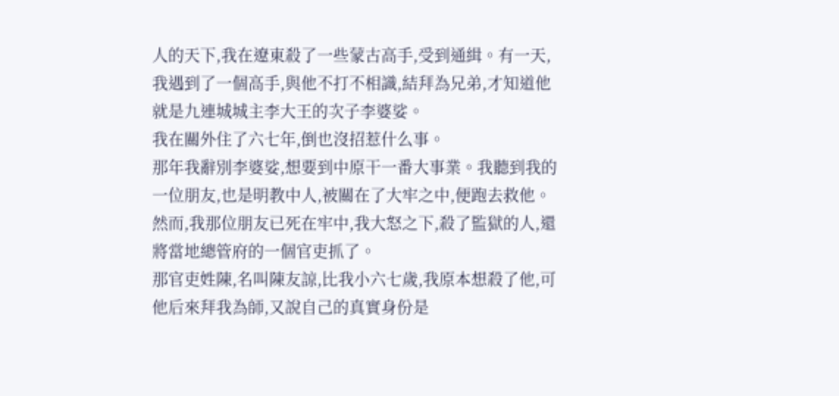人的天下,我在遼東殺了一些蒙古高手,受到通緝。有一天,我遇到了一個高手,與他不打不相識,結拜為兄弟,才知道他就是九連城城主李大王的次子李婆娑。
我在關外住了六七年,倒也沒招惹什么事。
那年我辭別李婆娑,想要到中原干一番大事業。我聽到我的一位朋友,也是明教中人,被關在了大牢之中,便跑去救他。
然而,我那位朋友已死在牢中,我大怒之下,殺了監獄的人,還將當地總管府的一個官吏抓了。
那官吏姓陳,名叫陳友諒,比我小六七歲,我原本想殺了他,可他后來拜我為師,又說自己的真實身份是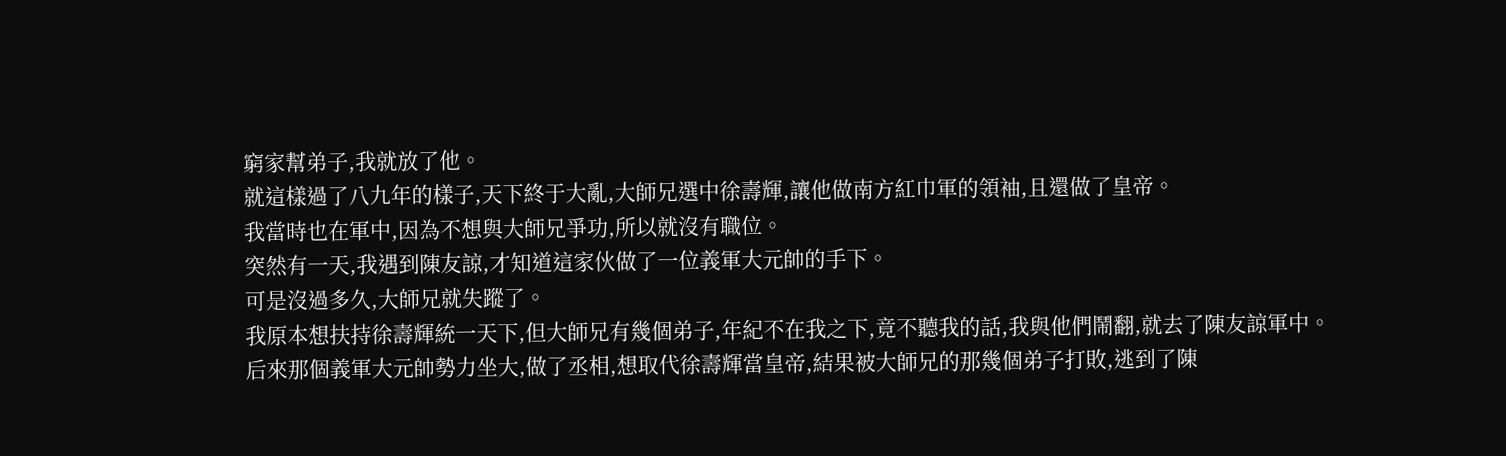窮家幫弟子,我就放了他。
就這樣過了八九年的樣子,天下終于大亂,大師兄選中徐壽輝,讓他做南方紅巾軍的領袖,且還做了皇帝。
我當時也在軍中,因為不想與大師兄爭功,所以就沒有職位。
突然有一天,我遇到陳友諒,才知道這家伙做了一位義軍大元帥的手下。
可是沒過多久,大師兄就失蹤了。
我原本想扶持徐壽輝統一天下,但大師兄有幾個弟子,年紀不在我之下,竟不聽我的話,我與他們鬧翻,就去了陳友諒軍中。
后來那個義軍大元帥勢力坐大,做了丞相,想取代徐壽輝當皇帝,結果被大師兄的那幾個弟子打敗,逃到了陳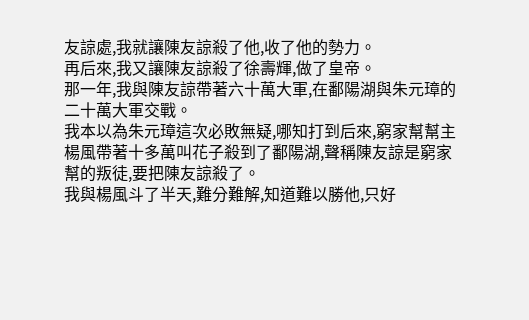友諒處,我就讓陳友諒殺了他,收了他的勢力。
再后來,我又讓陳友諒殺了徐壽輝,做了皇帝。
那一年,我與陳友諒帶著六十萬大軍,在鄱陽湖與朱元璋的二十萬大軍交戰。
我本以為朱元璋這次必敗無疑,哪知打到后來,窮家幫幫主楊風帶著十多萬叫花子殺到了鄱陽湖,聲稱陳友諒是窮家幫的叛徒,要把陳友諒殺了。
我與楊風斗了半天,難分難解,知道難以勝他,只好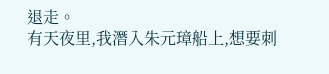退走。
有天夜里,我潛入朱元璋船上,想要刺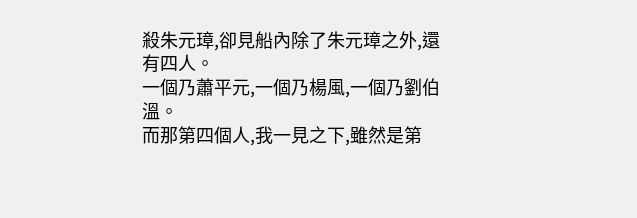殺朱元璋,卻見船內除了朱元璋之外,還有四人。
一個乃蕭平元,一個乃楊風,一個乃劉伯溫。
而那第四個人,我一見之下,雖然是第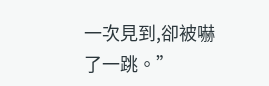一次見到,卻被嚇了一跳。”